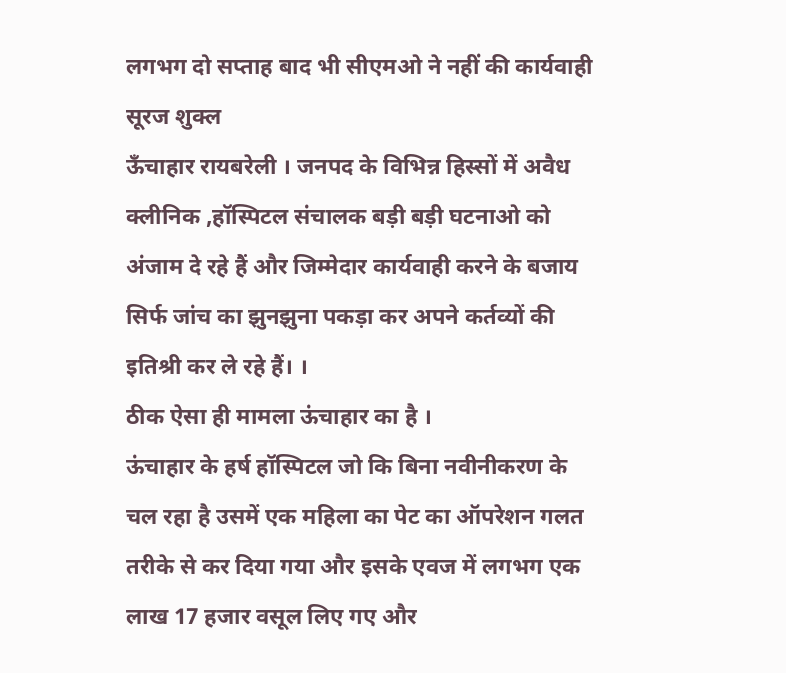लगभग दो सप्ताह बाद भी सीएमओ ने नहीं की कार्यवाही
सूरज शुक्ल
ऊँचाहार रायबरेली । जनपद के विभिन्न हिस्सों में अवैध क्लीनिक ,हॉस्पिटल संचालक बड़ी बड़ी घटनाओ को अंजाम दे रहे हैं और जिम्मेदार कार्यवाही करने के बजाय सिर्फ जांच का झुनझुना पकड़ा कर अपने कर्तव्यों की इतिश्री कर ले रहे हैं। ।
ठीक ऐसा ही मामला ऊंचाहार का है ।
ऊंचाहार के हर्ष हॉस्पिटल जो कि बिना नवीनीकरण के चल रहा है उसमें एक महिला का पेट का ऑपरेशन गलत तरीके से कर दिया गया और इसके एवज में लगभग एक लाख 17 हजार वसूल लिए गए और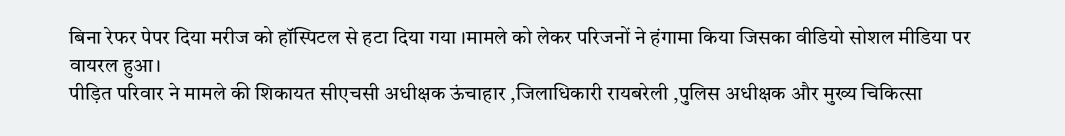बिना रेफर पेपर दिया मरीज को हॉस्पिटल से हटा दिया गया ।मामले को लेकर परिजनों ने हंगामा किया जिसका वीडियो सोशल मीडिया पर वायरल हुआ।
पीड़ित परिवार ने मामले की शिकायत सीएचसी अधीक्षक ऊंचाहार ,जिलाधिकारी रायबरेली ,पुलिस अधीक्षक और मुख्य चिकित्सा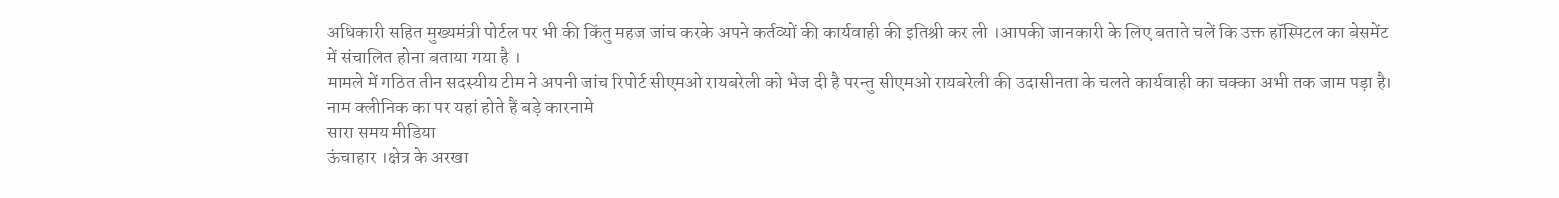अधिकारी सहित मुख्यमंत्री पोर्टल पर भी की किंतु महज जांच करके अपने कर्तव्यों की कार्यवाही की इतिश्री कर ली ।आपकी जानकारी के लिए बताते चलें कि उक्त हॉस्पिटल का बेसमेंट में संचालित होना बताया गया है ।
मामले में गठित तीन सदस्यीय टीम ने अपनी जांच रिपोर्ट सीएमओ रायबरेली को भेज दी है परन्तु सीएमओ रायबरेली की उदासीनता के चलते कार्यवाही का चक्का अभी तक जाम पड़ा है।
नाम क्लीनिक का पर यहां होते हैं बड़े कारनामे
सारा समय मीडिया
ऊंचाहार ।क्षेत्र के अरखा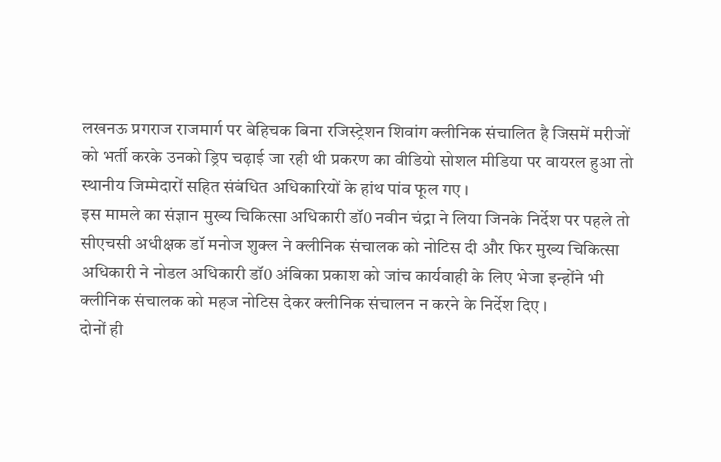लखनऊ प्रगराज राजमार्ग पर बेहिचक बिना रजिस्ट्रेशन शिवांग क्लीनिक संचालित है जिसमें मरीजों को भर्ती करके उनको ड्रिप चढ़ाई जा रही थी प्रकरण का वीडियो सोशल मीडिया पर वायरल हुआ तो स्थानीय जिम्मेदारों सहित संबंधित अधिकारियों के हांथ पांव फूल गए ।
इस मामले का संज्ञान मुख्य चिकित्सा अधिकारी डॉ0 नवीन चंद्रा ने लिया जिनके निर्देश पर पहले तो सीएचसी अधीक्षक डॉ मनोज शुक्ल ने क्लीनिक संचालक को नोटिस दी और फिर मुख्य चिकित्सा अधिकारी ने नोडल अधिकारी डॉ0 अंबिका प्रकाश को जांच कार्यवाही के लिए भेजा इन्होंने भी क्लीनिक संचालक को महज नोटिस देकर क्लीनिक संचालन न करने के निर्देश दिए ।
दोनों ही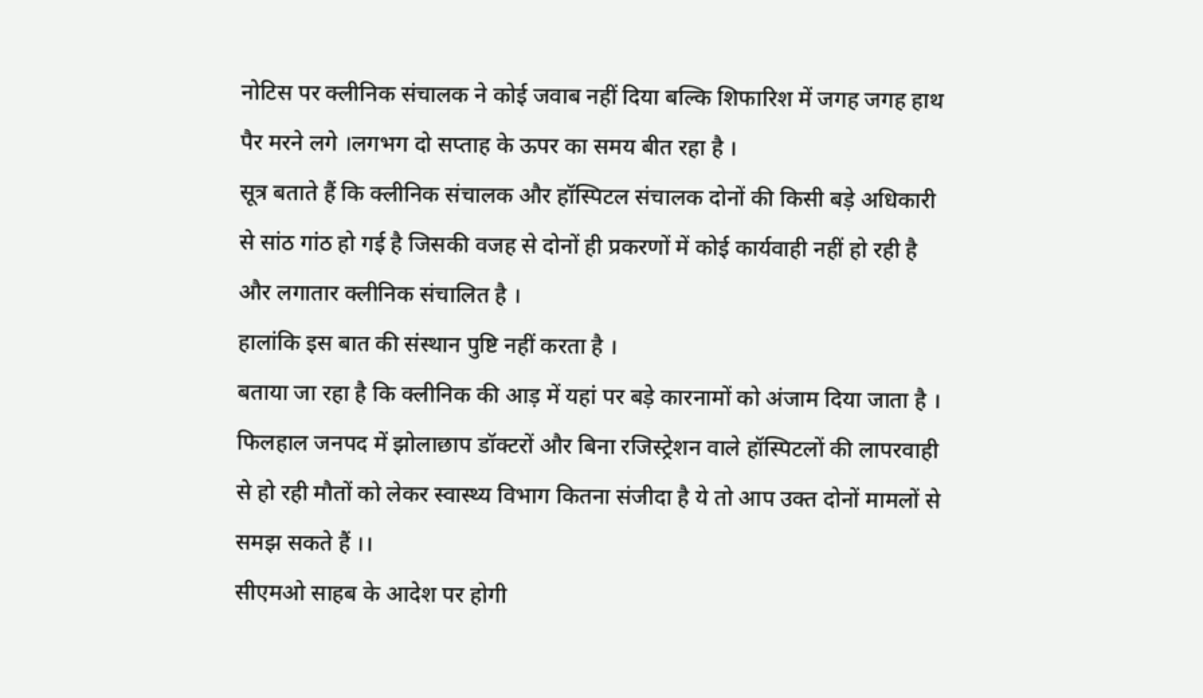नोटिस पर क्लीनिक संचालक ने कोई जवाब नहीं दिया बल्कि शिफारिश में जगह जगह हाथ पैर मरने लगे ।लगभग दो सप्ताह के ऊपर का समय बीत रहा है ।
सूत्र बताते हैं कि क्लीनिक संचालक और हॉस्पिटल संचालक दोनों की किसी बड़े अधिकारी से सांठ गांठ हो गई है जिसकी वजह से दोनों ही प्रकरणों में कोई कार्यवाही नहीं हो रही है और लगातार क्लीनिक संचालित है ।
हालांकि इस बात की संस्थान पुष्टि नहीं करता है ।
बताया जा रहा है कि क्लीनिक की आड़ में यहां पर बड़े कारनामों को अंजाम दिया जाता है ।
फिलहाल जनपद में झोलाछाप डॉक्टरों और बिना रजिस्ट्रेशन वाले हॉस्पिटलों की लापरवाही से हो रही मौतों को लेकर स्वास्थ्य विभाग कितना संजीदा है ये तो आप उक्त दोनों मामलों से समझ सकते हैं ।।
सीएमओ साहब के आदेश पर होगी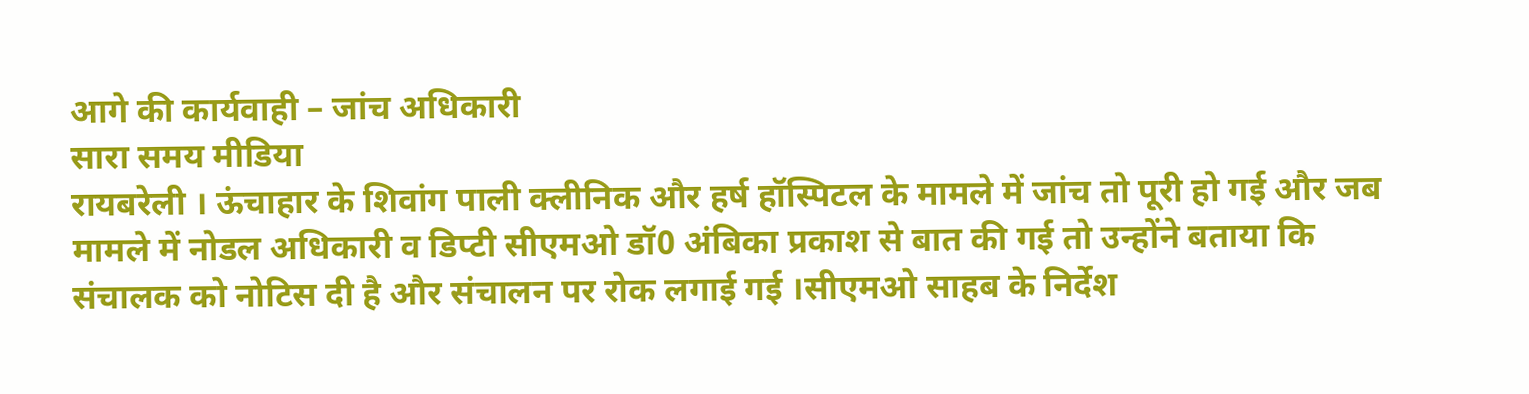आगे की कार्यवाही – जांच अधिकारी
सारा समय मीडिया
रायबरेली । ऊंचाहार के शिवांग पाली क्लीनिक और हर्ष हॉस्पिटल के मामले में जांच तो पूरी हो गई और जब मामले में नोडल अधिकारी व डिप्टी सीएमओ डॉ0 अंबिका प्रकाश से बात की गई तो उन्होंने बताया कि संचालक को नोटिस दी है और संचालन पर रोक लगाई गई ।सीएमओ साहब के निर्देश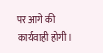पर आगे की कार्यवाही होगी।